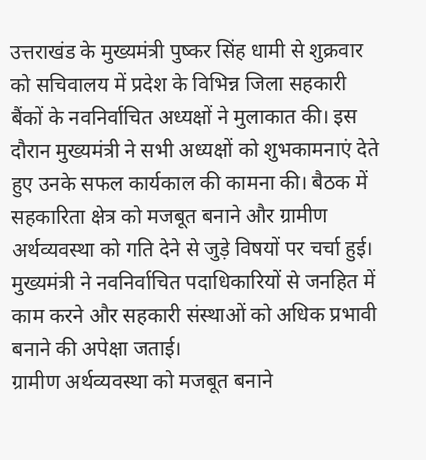उत्तराखंड के मुख्यमंत्री पुष्कर सिंह धामी से शुक्रवार को सचिवालय में प्रदेश के विभिन्न जिला सहकारी बैंकों के नवनिर्वाचित अध्यक्षों ने मुलाकात की। इस दौरान मुख्यमंत्री ने सभी अध्यक्षों को शुभकामनाएं देते हुए उनके सफल कार्यकाल की कामना की। बैठक में सहकारिता क्षेत्र को मजबूत बनाने और ग्रामीण अर्थव्यवस्था को गति देने से जुड़े विषयों पर चर्चा हुई। मुख्यमंत्री ने नवनिर्वाचित पदाधिकारियों से जनहित में काम करने और सहकारी संस्थाओं को अधिक प्रभावी बनाने की अपेक्षा जताई।
ग्रामीण अर्थव्यवस्था को मजबूत बनाने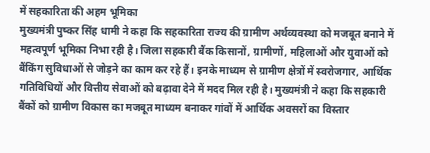में सहकारिता की अहम भूमिका
मुख्यमंत्री पुष्कर सिंह धामी ने कहा कि सहकारिता राज्य की ग्रामीण अर्थव्यवस्था को मजबूत बनाने में महत्वपूर्ण भूमिका निभा रही है। जिला सहकारी बैंक किसानों, ग्रामीणों, महिलाओं और युवाओं को बैंकिंग सुविधाओं से जोड़ने का काम कर रहे हैं। इनके माध्यम से ग्रामीण क्षेत्रों में स्वरोजगार, आर्थिक गतिविधियों और वित्तीय सेवाओं को बढ़ावा देने में मदद मिल रही है। मुख्यमंत्री ने कहा कि सहकारी बैंकों को ग्रामीण विकास का मजबूत माध्यम बनाकर गांवों में आर्थिक अवसरों का विस्तार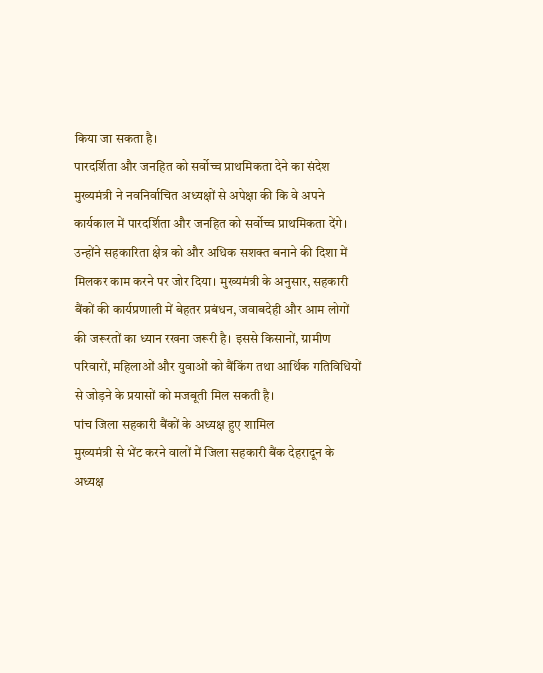किया जा सकता है।
पारदर्शिता और जनहित को सर्वोच्च प्राथमिकता देने का संदेश
मुख्यमंत्री ने नवनिर्वाचित अध्यक्षों से अपेक्षा की कि वे अपने कार्यकाल में पारदर्शिता और जनहित को सर्वोच्च प्राथमिकता देंगे। उन्होंने सहकारिता क्षेत्र को और अधिक सशक्त बनाने की दिशा में मिलकर काम करने पर जोर दिया। मुख्यमंत्री के अनुसार, सहकारी बैंकों की कार्यप्रणाली में बेहतर प्रबंधन, जवाबदेही और आम लोगों की जरूरतों का ध्यान रखना जरूरी है। इससे किसानों, ग्रामीण परिवारों, महिलाओं और युवाओं को बैंकिंग तथा आर्थिक गतिविधियों से जोड़ने के प्रयासों को मजबूती मिल सकती है।
पांच जिला सहकारी बैंकों के अध्यक्ष हुए शामिल
मुख्यमंत्री से भेंट करने वालों में जिला सहकारी बैंक देहरादून के अध्यक्ष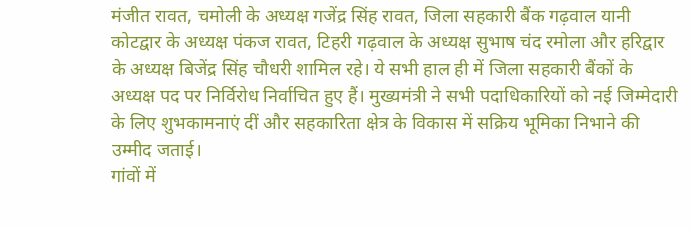मंजीत रावत, चमोली के अध्यक्ष गजेंद्र सिंह रावत, जिला सहकारी बैंक गढ़वाल यानी कोटद्वार के अध्यक्ष पंकज रावत, टिहरी गढ़वाल के अध्यक्ष सुभाष चंद रमोला और हरिद्वार के अध्यक्ष बिजेंद्र सिंह चौधरी शामिल रहे। ये सभी हाल ही में जिला सहकारी बैंकों के अध्यक्ष पद पर निर्विरोध निर्वाचित हुए हैं। मुख्यमंत्री ने सभी पदाधिकारियों को नई जिम्मेदारी के लिए शुभकामनाएं दीं और सहकारिता क्षेत्र के विकास में सक्रिय भूमिका निभाने की उम्मीद जताई।
गांवों में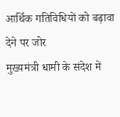आर्थिक गतिविधियों को बढ़ावा देने पर जोर
मुख्यमंत्री धामी के संदेश में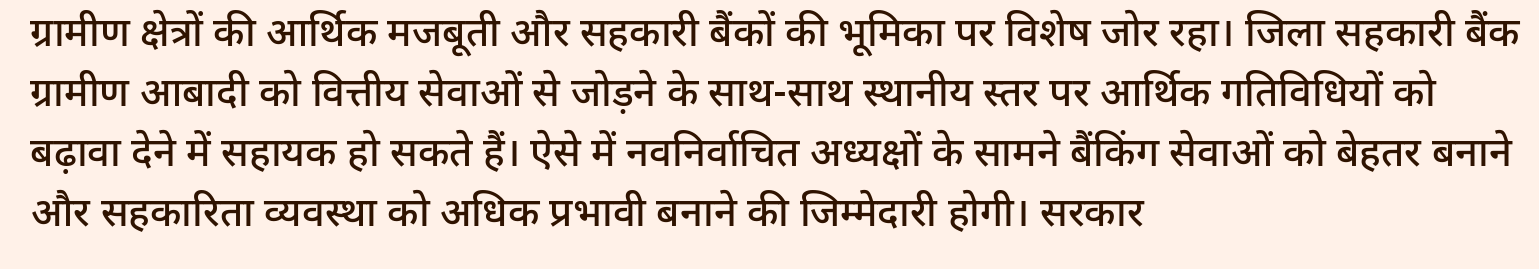ग्रामीण क्षेत्रों की आर्थिक मजबूती और सहकारी बैंकों की भूमिका पर विशेष जोर रहा। जिला सहकारी बैंक ग्रामीण आबादी को वित्तीय सेवाओं से जोड़ने के साथ-साथ स्थानीय स्तर पर आर्थिक गतिविधियों को बढ़ावा देने में सहायक हो सकते हैं। ऐसे में नवनिर्वाचित अध्यक्षों के सामने बैंकिंग सेवाओं को बेहतर बनाने और सहकारिता व्यवस्था को अधिक प्रभावी बनाने की जिम्मेदारी होगी। सरकार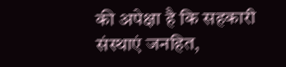की अपेक्षा है कि सहकारी संस्थाएं जनहित,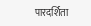पारदर्शिता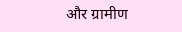और ग्रामीण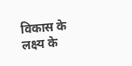विकास के लक्ष्य के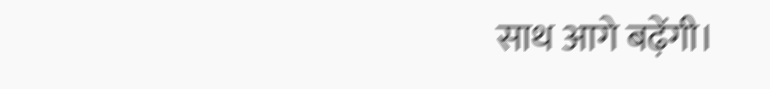साथ आगे बढ़ेंगी।